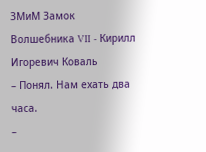ЗМиМ Замок Волшебника VII - Кирилл Игоревич Коваль
– Понял. Нам ехать два часа.
–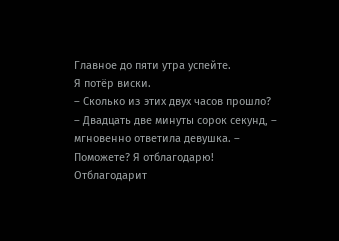Главное до пяти утра успейте.
Я потёр виски.
– Сколько из этих двух часов прошло?
– Двадцать две минуты сорок секунд, – мгновенно ответила девушка. – Поможете? Я отблагодарю!
Отблагодарит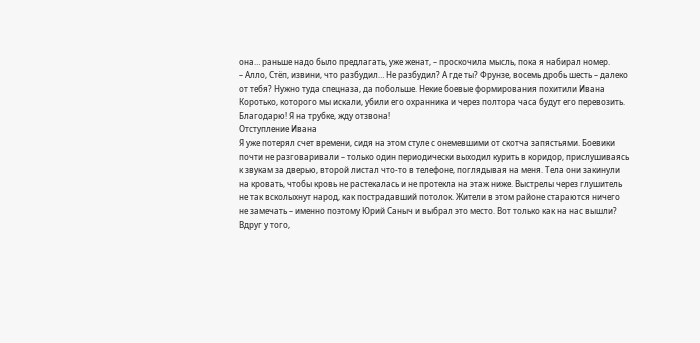она… раньше надо было предлагать, уже женат, – проскочила мысль, пока я набирал номер.
– Алло, Стёп, извини, что разбудил… Не разбудил? А где ты? Фрунзе, восемь дробь шесть – далеко от тебя? Нужно туда спецназа, да побольше. Некие боевые формирования похитили Ивана Коротько, которого мы искали, убили его охранника и через полтора часа будут его перевозить. Благодарю! Я на трубке, жду отзвона!
Отступление Ивана
Я уже потерял счет времени, сидя на этом стуле с онемевшими от скотча запястьями. Боевики почти не разговаривали – только один периодически выходил курить в коридор, прислушиваясь к звукам за дверью, второй листал что-то в телефоне, поглядывая на меня. Тела они закинули на кровать, чтобы кровь не растекалась и не протекла на этаж ниже. Выстрелы через глушитель не так всколыхнут народ, как пострадавший потолок. Жители в этом районе стараются ничего не замечать – именно поэтому Юрий Саныч и выбрал это место. Вот только как на нас вышли?
Вдруг у того,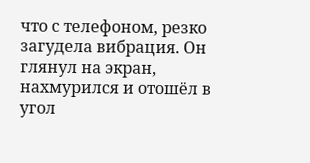что с телефоном, резко загудела вибрация. Он глянул на экран, нахмурился и отошёл в угол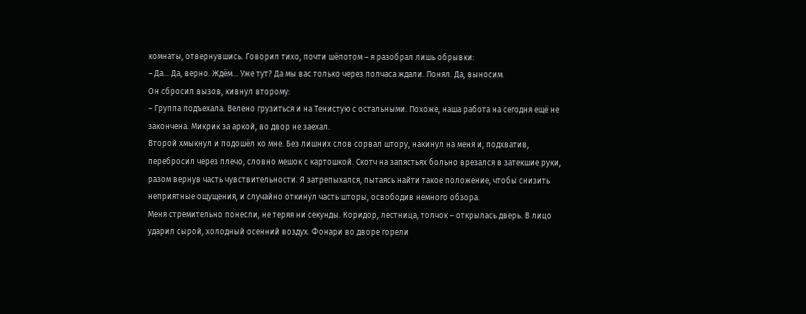комнаты, отвернувшись. Говорил тихо, почти шёпотом – я разобрал лишь обрывки:
– Да... Да, верно. Ждём... Уже тут? Да мы вас только через полчаса ждали. Понял. Да, выносим.
Он сбросил вызов, кивнул второму:
– Группа подъехала. Велено грузиться и на Тенистую с остальными. Похоже, наша работа на сегодня ещё не закончена. Микрик за аркой, во двор не заехал.
Второй хмыкнул и подошёл ко мне. Без лишних слов сорвал штору, накинул на меня и, подхватив, перебросил через плечо, словно мешок с картошкой. Скотч на запястьях больно врезался в затекшие руки, разом вернув часть чувствительности. Я затрепыхался, пытаясь найти такое положение, чтобы снизить неприятные ощущения, и случайно откинул часть шторы, освободив немного обзора.
Меня стремительно понесли, не теряя ни секунды. Коридор, лестница, толчок – открылась дверь. В лицо ударил сырой, холодный осенний воздух. Фонари во дворе горели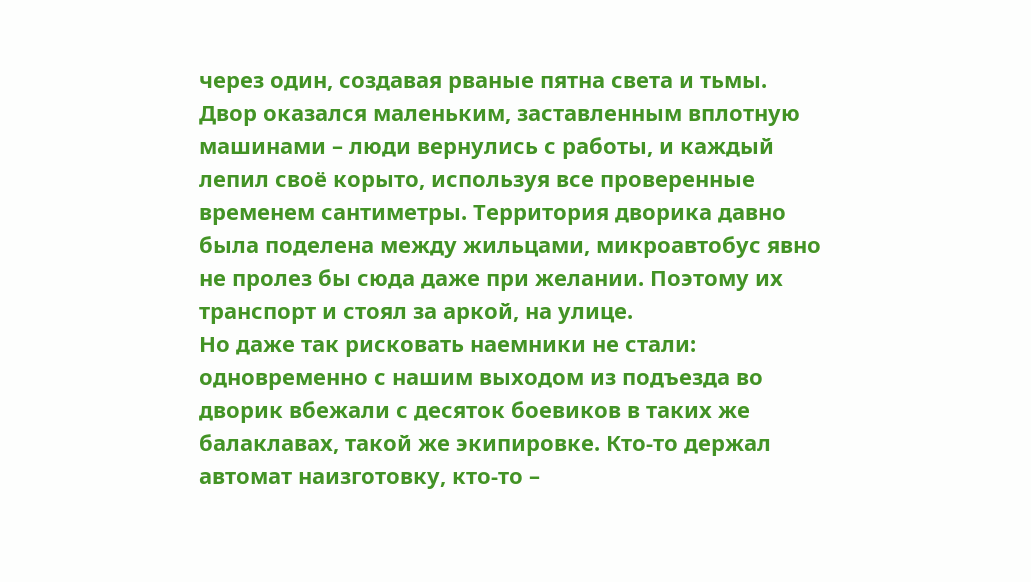через один, создавая рваные пятна света и тьмы.
Двор оказался маленьким, заставленным вплотную машинами – люди вернулись с работы, и каждый лепил своё корыто, используя все проверенные временем сантиметры. Территория дворика давно была поделена между жильцами, микроавтобус явно не пролез бы сюда даже при желании. Поэтому их транспорт и стоял за аркой, на улице.
Но даже так рисковать наемники не стали: одновременно с нашим выходом из подъезда во дворик вбежали с десяток боевиков в таких же балаклавах, такой же экипировке. Кто-то держал автомат наизготовку, кто-то –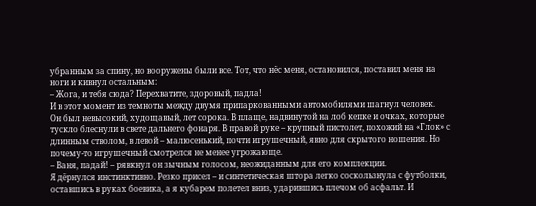убранным за спину, но вооружены были все. Тот, что нёс меня, остановился, поставил меня на ноги и кивнул остальным:
– Жога, и тебя сюда? Перехватите, здоровый, падла!
И в этот момент из темноты между двумя припаркованными автомобилями шагнул человек.
Он был невысокий, худощавый, лет сорока. В плаще, надвинутой на лоб кепке и очках, которые тускло блеснули в свете дальнего фонаря. В правой руке – крупный пистолет, похожий на «Глок» с длинным стволом, в левой – малюсенький, почти игрушечный, явно для скрытого ношения. Но почему-то игрушечный смотрелся не менее угрожающе.
– Ваня, падай! – рявкнул он зычным голосом, неожиданным для его комплекции.
Я дёрнулся инстинктивно. Резко присел – и синтетическая штора легко соскользнула с футболки, оставшись в руках боевика, а я кубарем полетел вниз, ударившись плечом об асфальт. И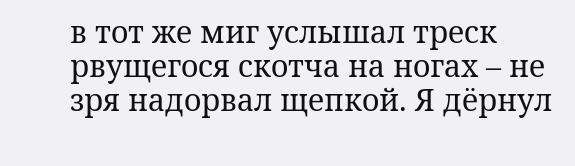в тот же миг услышал треск рвущегося скотча на ногах – не зря надорвал щепкой. Я дёрнул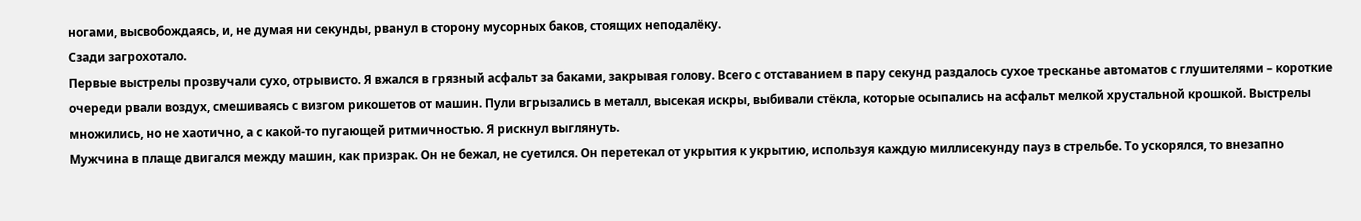ногами, высвобождаясь, и, не думая ни секунды, рванул в сторону мусорных баков, стоящих неподалёку.
Сзади загрохотало.
Первые выстрелы прозвучали сухо, отрывисто. Я вжался в грязный асфальт за баками, закрывая голову. Всего с отставанием в пару секунд раздалось сухое тресканье автоматов с глушителями – короткие очереди рвали воздух, смешиваясь с визгом рикошетов от машин. Пули вгрызались в металл, высекая искры, выбивали стёкла, которые осыпались на асфальт мелкой хрустальной крошкой. Выстрелы множились, но не хаотично, а с какой-то пугающей ритмичностью. Я рискнул выглянуть.
Мужчина в плаще двигался между машин, как призрак. Он не бежал, не суетился. Он перетекал от укрытия к укрытию, используя каждую миллисекунду пауз в стрельбе. То ускорялся, то внезапно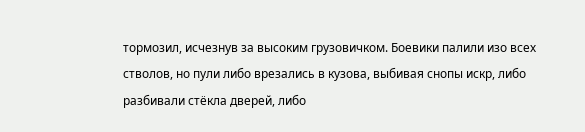тормозил, исчезнув за высоким грузовичком. Боевики палили изо всех стволов, но пули либо врезались в кузова, выбивая снопы искр, либо разбивали стёкла дверей, либо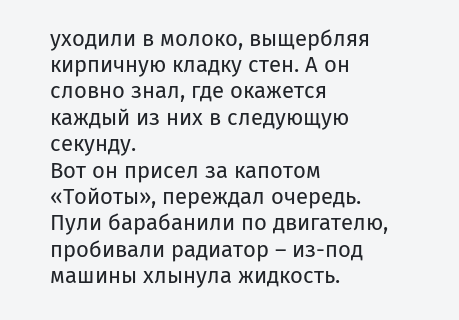уходили в молоко, выщербляя кирпичную кладку стен. А он словно знал, где окажется каждый из них в следующую секунду.
Вот он присел за капотом «Тойоты», переждал очередь. Пули барабанили по двигателю, пробивали радиатор – из-под машины хлынула жидкость.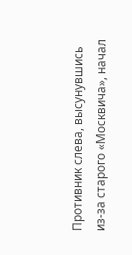Противник слева, высунувшись из-за старого «Москвича», начал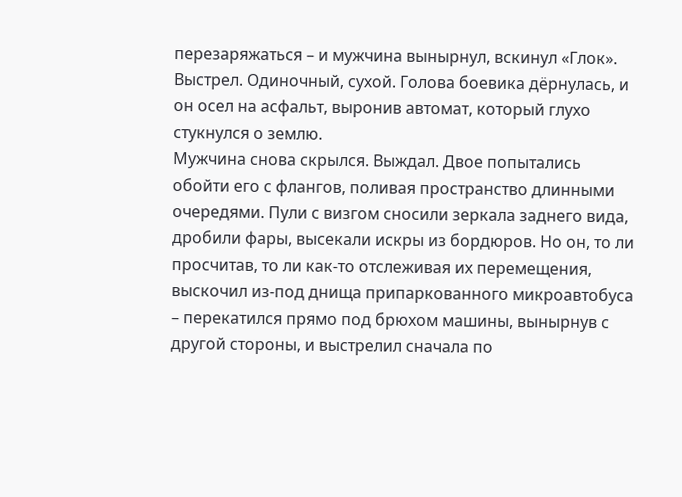перезаряжаться – и мужчина вынырнул, вскинул «Глок». Выстрел. Одиночный, сухой. Голова боевика дёрнулась, и он осел на асфальт, выронив автомат, который глухо стукнулся о землю.
Мужчина снова скрылся. Выждал. Двое попытались обойти его с флангов, поливая пространство длинными очередями. Пули с визгом сносили зеркала заднего вида, дробили фары, высекали искры из бордюров. Но он, то ли просчитав, то ли как-то отслеживая их перемещения, выскочил из-под днища припаркованного микроавтобуса – перекатился прямо под брюхом машины, вынырнув с другой стороны, и выстрелил сначала по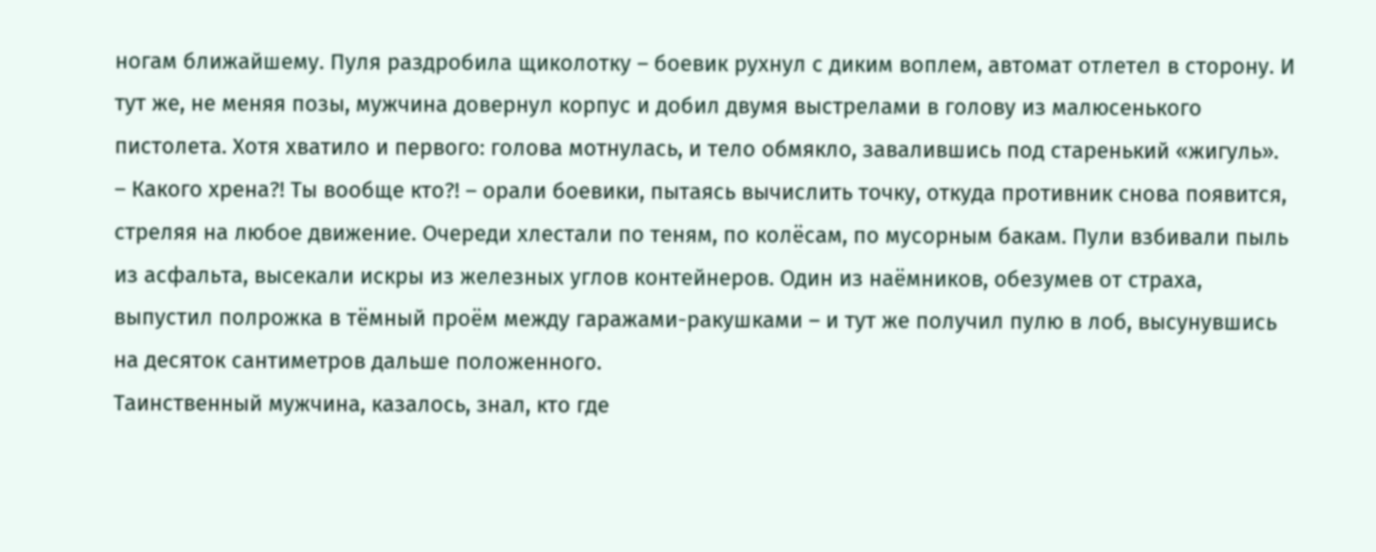ногам ближайшему. Пуля раздробила щиколотку – боевик рухнул с диким воплем, автомат отлетел в сторону. И тут же, не меняя позы, мужчина довернул корпус и добил двумя выстрелами в голову из малюсенького пистолета. Хотя хватило и первого: голова мотнулась, и тело обмякло, завалившись под старенький «жигуль».
– Какого хрена?! Ты вообще кто?! – орали боевики, пытаясь вычислить точку, откуда противник снова появится, стреляя на любое движение. Очереди хлестали по теням, по колёсам, по мусорным бакам. Пули взбивали пыль из асфальта, высекали искры из железных углов контейнеров. Один из наёмников, обезумев от страха, выпустил полрожка в тёмный проём между гаражами-ракушками – и тут же получил пулю в лоб, высунувшись на десяток сантиметров дальше положенного.
Таинственный мужчина, казалось, знал, кто где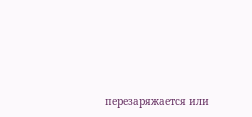перезаряжается или